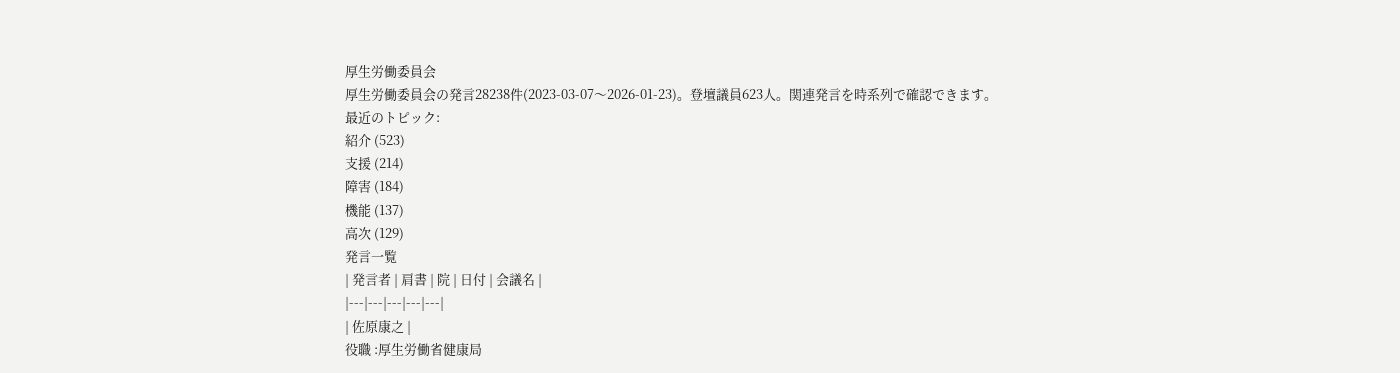厚生労働委員会
厚生労働委員会の発言28238件(2023-03-07〜2026-01-23)。登壇議員623人。関連発言を時系列で確認できます。
最近のトピック:
紹介 (523)
支援 (214)
障害 (184)
機能 (137)
高次 (129)
発言一覧
| 発言者 | 肩書 | 院 | 日付 | 会議名 |
|---|---|---|---|---|
| 佐原康之 |
役職 :厚生労働省健康局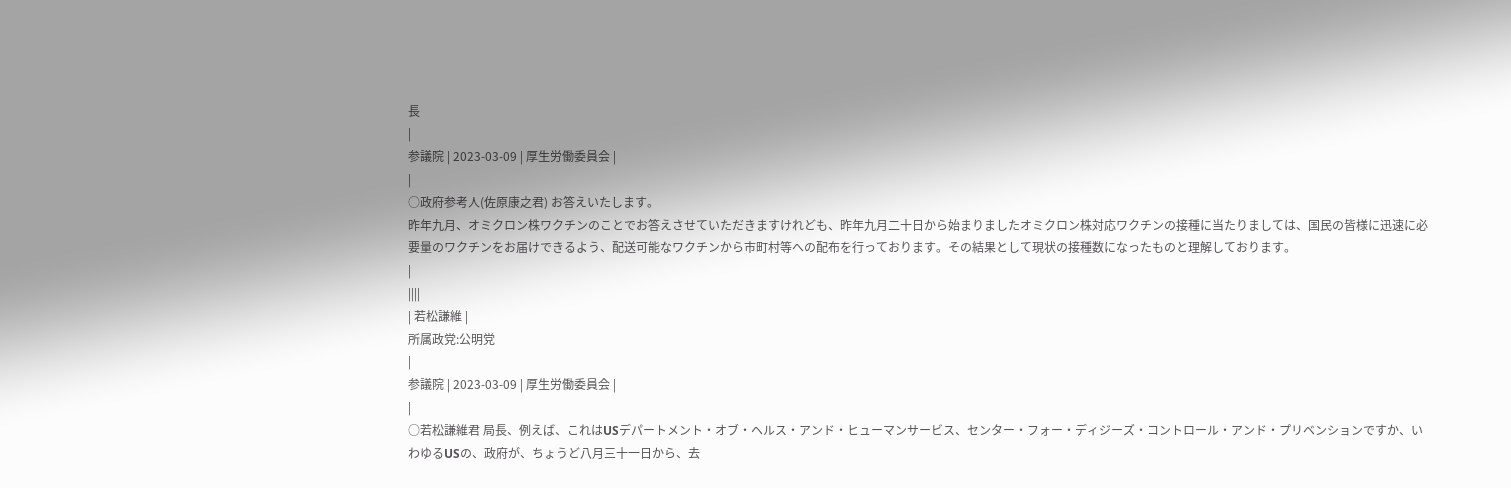長
|
参議院 | 2023-03-09 | 厚生労働委員会 |
|
○政府参考人(佐原康之君) お答えいたします。
昨年九月、オミクロン株ワクチンのことでお答えさせていただきますけれども、昨年九月二十日から始まりましたオミクロン株対応ワクチンの接種に当たりましては、国民の皆様に迅速に必要量のワクチンをお届けできるよう、配送可能なワクチンから市町村等への配布を行っております。その結果として現状の接種数になったものと理解しております。
|
||||
| 若松謙維 |
所属政党:公明党
|
参議院 | 2023-03-09 | 厚生労働委員会 |
|
○若松謙維君 局長、例えば、これはUSデパートメント・オブ・ヘルス・アンド・ヒューマンサービス、センター・フォー・ディジーズ・コントロール・アンド・プリベンションですか、いわゆるUSの、政府が、ちょうど八月三十一日から、去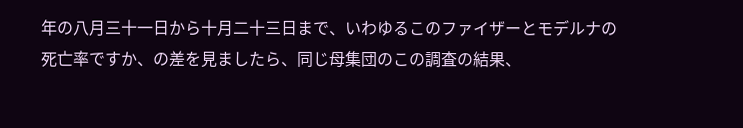年の八月三十一日から十月二十三日まで、いわゆるこのファイザーとモデルナの死亡率ですか、の差を見ましたら、同じ母集団のこの調査の結果、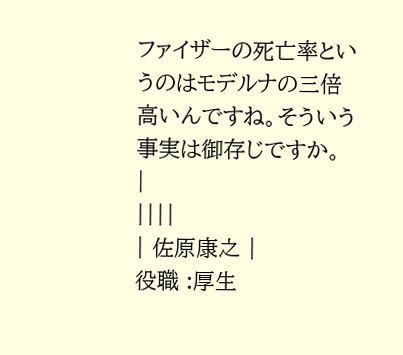ファイザーの死亡率というのはモデルナの三倍高いんですね。そういう事実は御存じですか。
|
||||
| 佐原康之 |
役職 :厚生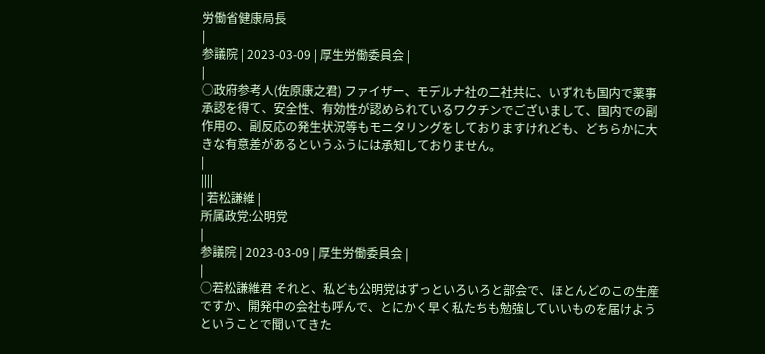労働省健康局長
|
参議院 | 2023-03-09 | 厚生労働委員会 |
|
○政府参考人(佐原康之君) ファイザー、モデルナ社の二社共に、いずれも国内で薬事承認を得て、安全性、有効性が認められているワクチンでございまして、国内での副作用の、副反応の発生状況等もモニタリングをしておりますけれども、どちらかに大きな有意差があるというふうには承知しておりません。
|
||||
| 若松謙維 |
所属政党:公明党
|
参議院 | 2023-03-09 | 厚生労働委員会 |
|
○若松謙維君 それと、私ども公明党はずっといろいろと部会で、ほとんどのこの生産ですか、開発中の会社も呼んで、とにかく早く私たちも勉強していいものを届けようということで聞いてきた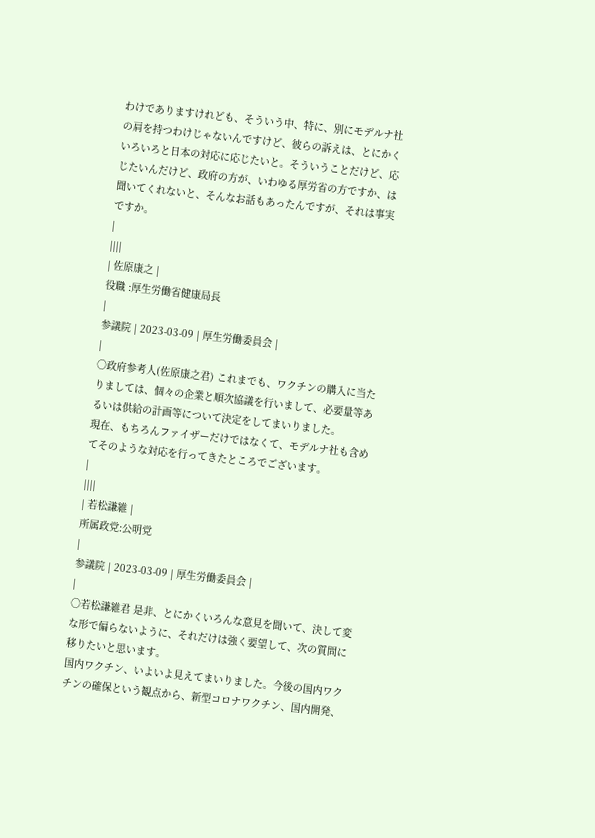わけでありますけれども、そういう中、特に、別にモデルナ社の肩を持つわけじゃないんですけど、彼らの訴えは、とにかくいろいろと日本の対応に応じたいと。そういうことだけど、応じたいんだけど、政府の方が、いわゆる厚労省の方ですか、は聞いてくれないと、そんなお話もあったんですが、それは事実ですか。
|
||||
| 佐原康之 |
役職 :厚生労働省健康局長
|
参議院 | 2023-03-09 | 厚生労働委員会 |
|
○政府参考人(佐原康之君) これまでも、ワクチンの購入に当たりましては、個々の企業と順次協議を行いまして、必要量等あるいは供給の計画等について決定をしてまいりました。
現在、もちろんファイザーだけではなくて、モデルナ社も含めてそのような対応を行ってきたところでございます。
|
||||
| 若松謙維 |
所属政党:公明党
|
参議院 | 2023-03-09 | 厚生労働委員会 |
|
○若松謙維君 是非、とにかくいろんな意見を聞いて、決して変な形で偏らないように、それだけは強く要望して、次の質問に移りたいと思います。
国内ワクチン、いよいよ見えてまいりました。今後の国内ワクチンの確保という観点から、新型コロナワクチン、国内開発、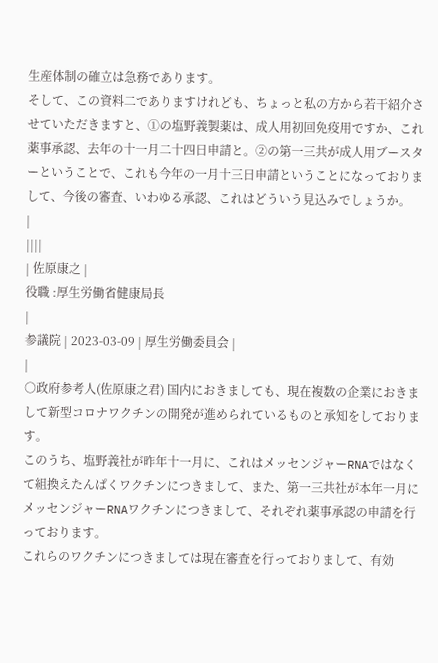生産体制の確立は急務であります。
そして、この資料二でありますけれども、ちょっと私の方から若干紹介させていただきますと、①の塩野義製薬は、成人用初回免疫用ですか、これ薬事承認、去年の十一月二十四日申請と。②の第一三共が成人用ブースターということで、これも今年の一月十三日申請ということになっておりまして、今後の審査、いわゆる承認、これはどういう見込みでしょうか。
|
||||
| 佐原康之 |
役職 :厚生労働省健康局長
|
参議院 | 2023-03-09 | 厚生労働委員会 |
|
○政府参考人(佐原康之君) 国内におきましても、現在複数の企業におきまして新型コロナワクチンの開発が進められているものと承知をしております。
このうち、塩野義社が昨年十一月に、これはメッセンジャーRNAではなくて組換えたんぱくワクチンにつきまして、また、第一三共社が本年一月にメッセンジャーRNAワクチンにつきまして、それぞれ薬事承認の申請を行っております。
これらのワクチンにつきましては現在審査を行っておりまして、有効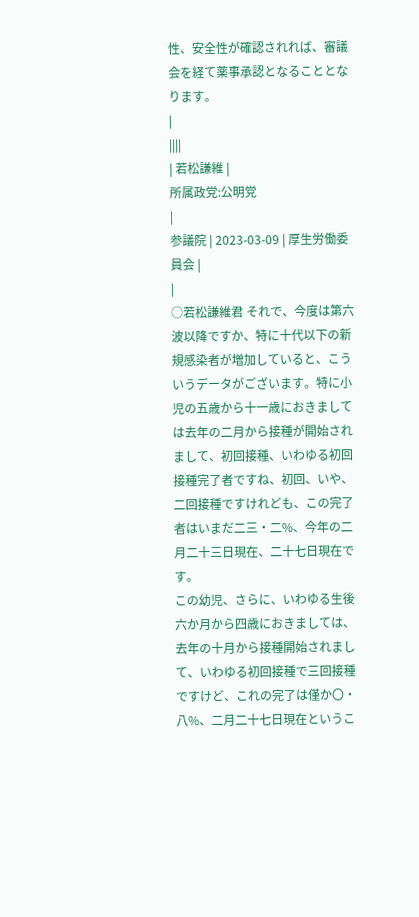性、安全性が確認されれば、審議会を経て薬事承認となることとなります。
|
||||
| 若松謙維 |
所属政党:公明党
|
参議院 | 2023-03-09 | 厚生労働委員会 |
|
○若松謙維君 それで、今度は第六波以降ですか、特に十代以下の新規感染者が増加していると、こういうデータがございます。特に小児の五歳から十一歳におきましては去年の二月から接種が開始されまして、初回接種、いわゆる初回接種完了者ですね、初回、いや、二回接種ですけれども、この完了者はいまだ二三・二%、今年の二月二十三日現在、二十七日現在です。
この幼児、さらに、いわゆる生後六か月から四歳におきましては、去年の十月から接種開始されまして、いわゆる初回接種で三回接種ですけど、これの完了は僅か〇・八%、二月二十七日現在というこ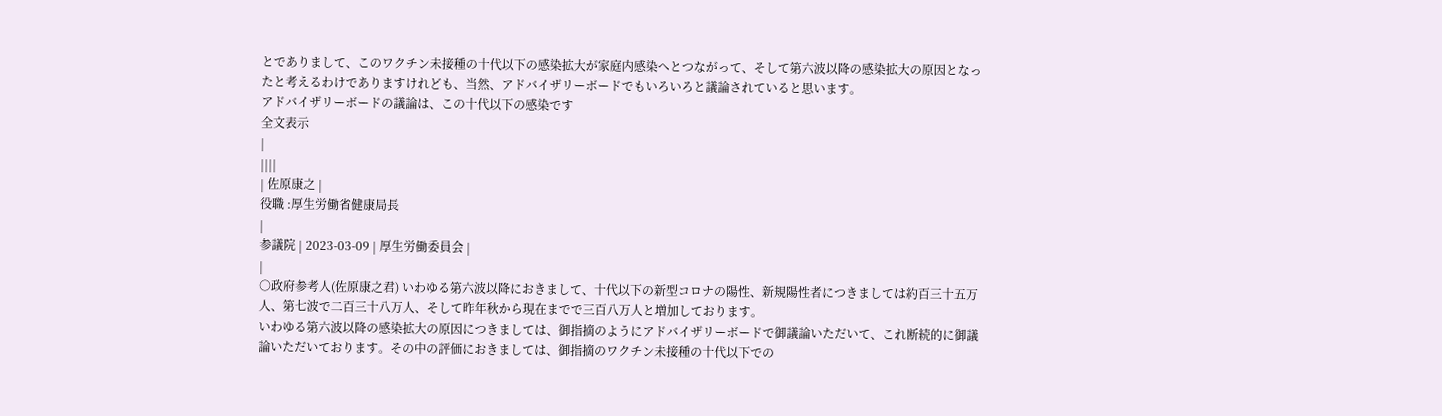とでありまして、このワクチン未接種の十代以下の感染拡大が家庭内感染へとつながって、そして第六波以降の感染拡大の原因となったと考えるわけでありますけれども、当然、アドバイザリーボードでもいろいろと議論されていると思います。
アドバイザリーボードの議論は、この十代以下の感染です
全文表示
|
||||
| 佐原康之 |
役職 :厚生労働省健康局長
|
参議院 | 2023-03-09 | 厚生労働委員会 |
|
○政府参考人(佐原康之君) いわゆる第六波以降におきまして、十代以下の新型コロナの陽性、新規陽性者につきましては約百三十五万人、第七波で二百三十八万人、そして昨年秋から現在までで三百八万人と増加しております。
いわゆる第六波以降の感染拡大の原因につきましては、御指摘のようにアドバイザリーボードで御議論いただいて、これ断続的に御議論いただいております。その中の評価におきましては、御指摘のワクチン未接種の十代以下での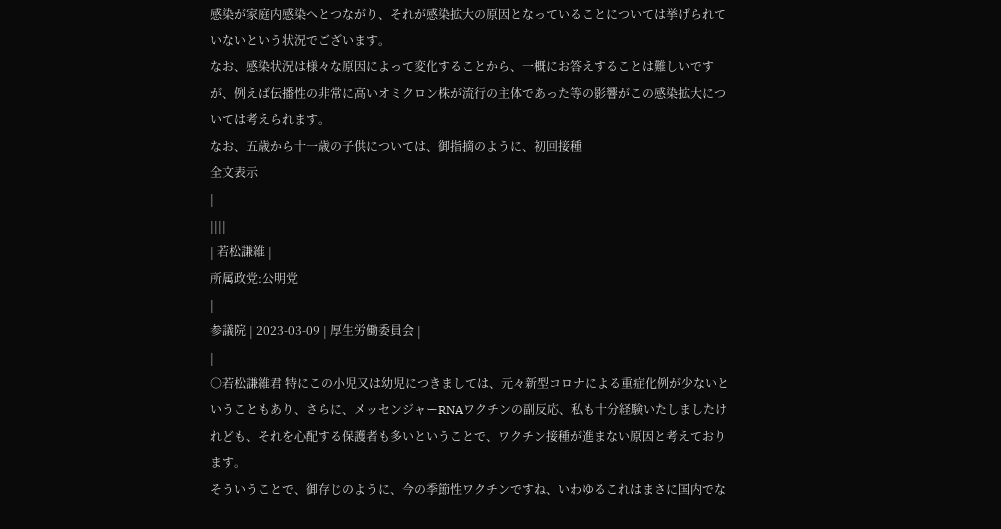感染が家庭内感染へとつながり、それが感染拡大の原因となっていることについては挙げられていないという状況でございます。
なお、感染状況は様々な原因によって変化することから、一概にお答えすることは難しいですが、例えば伝播性の非常に高いオミクロン株が流行の主体であった等の影響がこの感染拡大については考えられます。
なお、五歳から十一歳の子供については、御指摘のように、初回接種
全文表示
|
||||
| 若松謙維 |
所属政党:公明党
|
参議院 | 2023-03-09 | 厚生労働委員会 |
|
○若松謙維君 特にこの小児又は幼児につきましては、元々新型コロナによる重症化例が少ないということもあり、さらに、メッセンジャーRNAワクチンの副反応、私も十分経験いたしましたけれども、それを心配する保護者も多いということで、ワクチン接種が進まない原因と考えております。
そういうことで、御存じのように、今の季節性ワクチンですね、いわゆるこれはまさに国内でな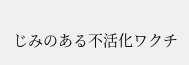じみのある不活化ワクチ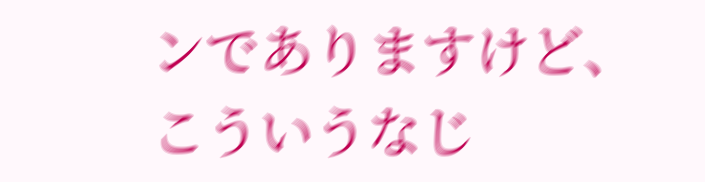ンでありますけど、こういうなじ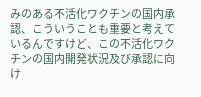みのある不活化ワクチンの国内承認、こういうことも重要と考えているんですけど、この不活化ワクチンの国内開発状況及び承認に向け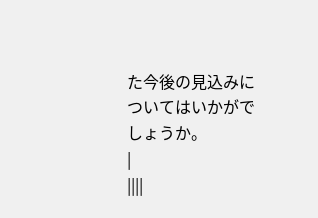た今後の見込みについてはいかがでしょうか。
|
||||